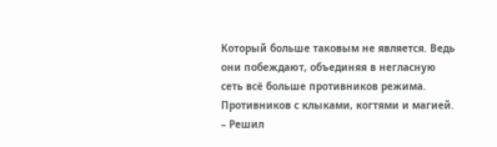Который больше таковым не является. Ведь они побеждают, объединяя в негласную сеть всё больше противников режима.
Противников с клыками, когтями и магией.
– Решил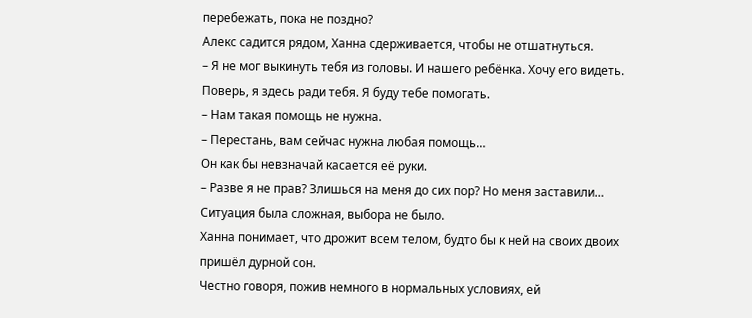перебежать, пока не поздно?
Алекс садится рядом, Ханна сдерживается, чтобы не отшатнуться.
– Я не мог выкинуть тебя из головы. И нашего ребёнка. Хочу его видеть. Поверь, я здесь ради тебя. Я буду тебе помогать.
– Нам такая помощь не нужна.
– Перестань, вам сейчас нужна любая помощь…
Он как бы невзначай касается её руки.
– Разве я не прав? Злишься на меня до сих пор? Но меня заставили… Ситуация была сложная, выбора не было.
Ханна понимает, что дрожит всем телом, будто бы к ней на своих двоих пришёл дурной сон.
Честно говоря, пожив немного в нормальных условиях, ей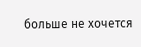больше не хочется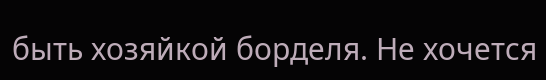быть хозяйкой борделя. Не хочется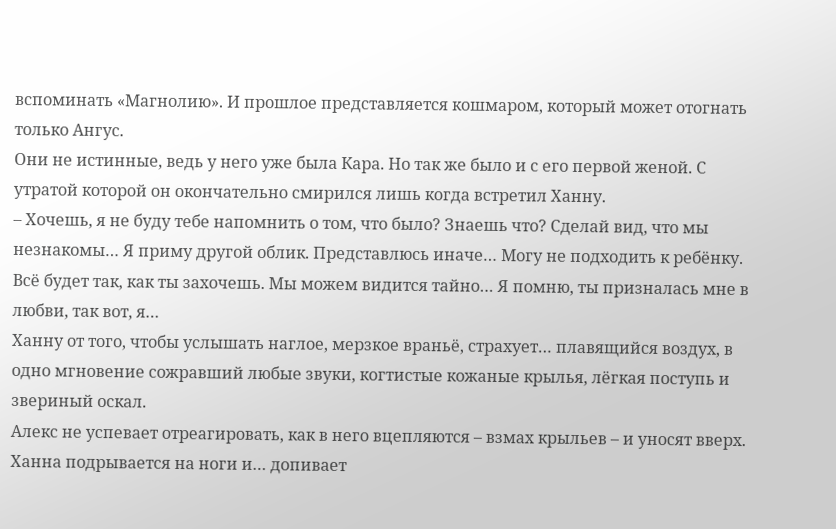вспоминать «Магнолию». И прошлое представляется кошмаром, который может отогнать только Ангус.
Они не истинные, ведь у него уже была Кара. Но так же было и с его первой женой. С утратой которой он окончательно смирился лишь когда встретил Ханну.
– Хочешь, я не буду тебе напомнить о том, что было? Знаешь что? Сделай вид, что мы незнакомы… Я приму другой облик. Представлюсь иначе… Могу не подходить к ребёнку. Всё будет так, как ты захочешь. Мы можем видится тайно… Я помню, ты призналась мне в любви, так вот, я…
Ханну от того, чтобы услышать наглое, мерзкое враньё, страхует… плавящийся воздух, в одно мгновение сожравший любые звуки, когтистые кожаные крылья, лёгкая поступь и звериный оскал.
Алекс не успевает отреагировать, как в него вцепляются – взмах крыльев – и уносят вверх.
Ханна подрывается на ноги и… допивает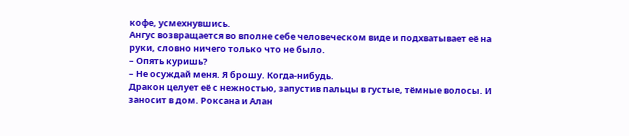кофе, усмехнувшись.
Ангус возвращается во вполне себе человеческом виде и подхватывает её на руки, словно ничего только что не было.
– Опять куришь?
– Не осуждай меня. Я брошу. Когда-нибудь.
Дракон целует её с нежностью, запустив пальцы в густые, тёмные волосы. И заносит в дом. Роксана и Алан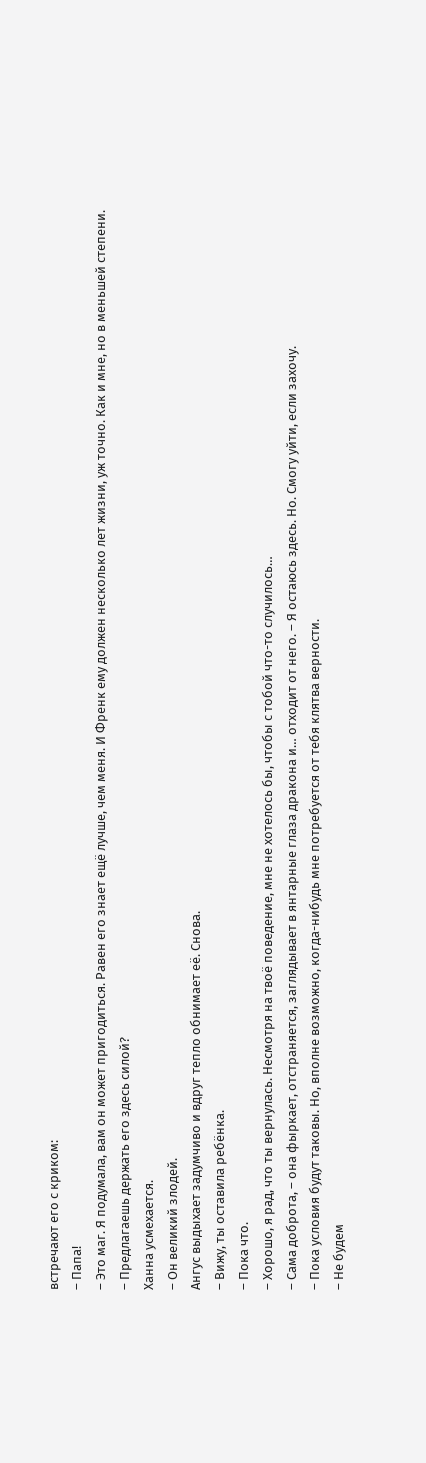встречают его с криком:
– Папа!
– Это маг. Я подумала, вам он может пригодиться. Равен его знает ещё лучше, чем меня. И Френк ему должен несколько лет жизни, уж точно. Как и мне, но в меньшей степени.
– Предлагаешь держать его здесь силой?
Ханна усмехается.
– Он великий злодей.
Ангус выдыхает задумчиво и вдруг тепло обнимает её. Снова.
– Вижу, ты оставила ребёнка.
– Пока что.
– Хорошо, я рад, что ты вернулась. Несмотря на твоё поведение, мне не хотелось бы, чтобы с тобой что-то случилось…
– Сама доброта, – она фыркает, отстраняется, заглядывает в янтарные глаза дракона и… отходит от него. – Я остаюсь здесь. Но. Смогу уйти, если захочу.
– Пока условия будут таковы. Но, вполне возможно, когда-нибудь мне потребуется от тебя клятва верности.
– Не будем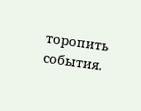торопить события.